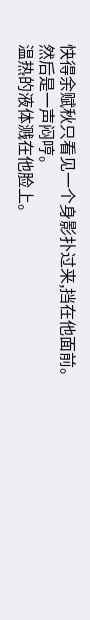快得余赋秋只看见一个身影扑过来,挡在他面前。
然后是一声闷哼。
温热的液体溅在他脸上。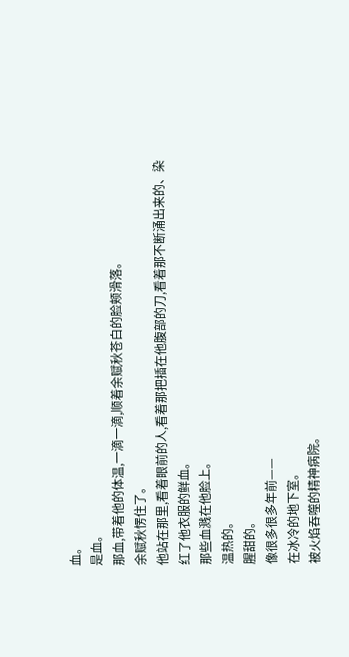血。
是血。
那血,带着他的体温,一滴一滴,顺着余赋秋苍白的脸颊滑落。
余赋秋愣住了。
他站在那里,看着眼前的人,看着那把插在他腹部的刀,看着那不断涌出来的、染红了他衣服的鲜血。
那些血溅在他脸上。
温热的。
腥甜的。
像很多很多年前——
在冰冷的地下室。
被火焰吞噬的精神病院。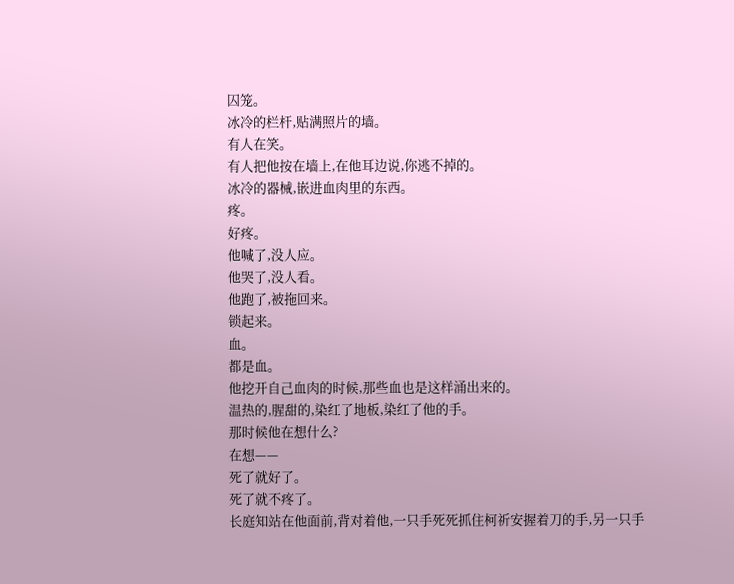囚笼。
冰冷的栏杆,贴满照片的墙。
有人在笑。
有人把他按在墙上,在他耳边说,你逃不掉的。
冰冷的器械,嵌进血肉里的东西。
疼。
好疼。
他喊了,没人应。
他哭了,没人看。
他跑了,被拖回来。
锁起来。
血。
都是血。
他挖开自己血肉的时候,那些血也是这样涌出来的。
温热的,腥甜的,染红了地板,染红了他的手。
那时候他在想什么?
在想——
死了就好了。
死了就不疼了。
长庭知站在他面前,背对着他,一只手死死抓住柯祈安握着刀的手,另一只手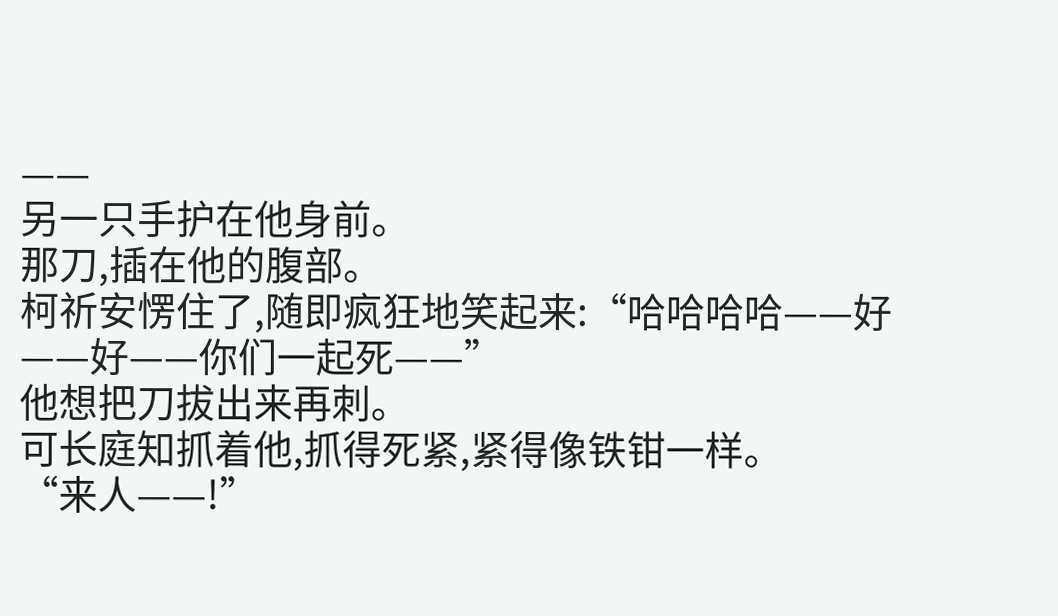——
另一只手护在他身前。
那刀,插在他的腹部。
柯祈安愣住了,随即疯狂地笑起来:“哈哈哈哈——好——好——你们一起死——”
他想把刀拔出来再刺。
可长庭知抓着他,抓得死紧,紧得像铁钳一样。
“来人——!”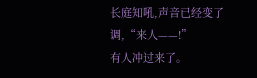长庭知吼,声音已经变了调,“来人——!”
有人冲过来了。